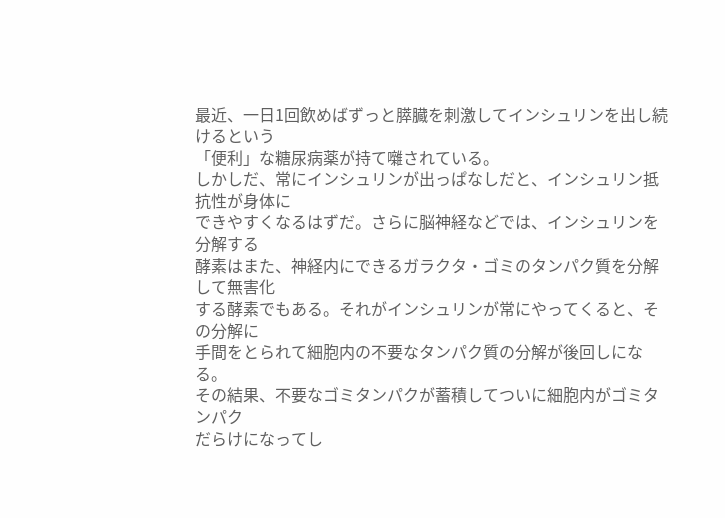最近、一日1回飲めばずっと膵臓を刺激してインシュリンを出し続けるという
「便利」な糖尿病薬が持て囃されている。
しかしだ、常にインシュリンが出っぱなしだと、インシュリン抵抗性が身体に
できやすくなるはずだ。さらに脳神経などでは、インシュリンを分解する
酵素はまた、神経内にできるガラクタ・ゴミのタンパク質を分解して無害化
する酵素でもある。それがインシュリンが常にやってくると、その分解に
手間をとられて細胞内の不要なタンパク質の分解が後回しになる。
その結果、不要なゴミタンパクが蓄積してついに細胞内がゴミタンパク
だらけになってし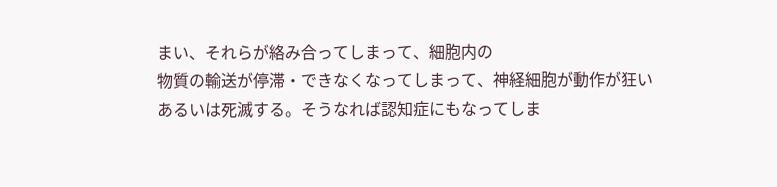まい、それらが絡み合ってしまって、細胞内の
物質の輸送が停滞・できなくなってしまって、神経細胞が動作が狂い
あるいは死滅する。そうなれば認知症にもなってしま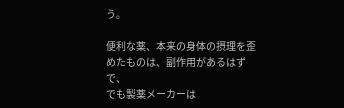う。

便利な薬、本来の身体の摂理を歪めたものは、副作用があるはずで、
でも製薬メーカーは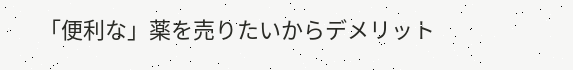「便利な」薬を売りたいからデメリット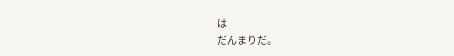は
だんまりだ。